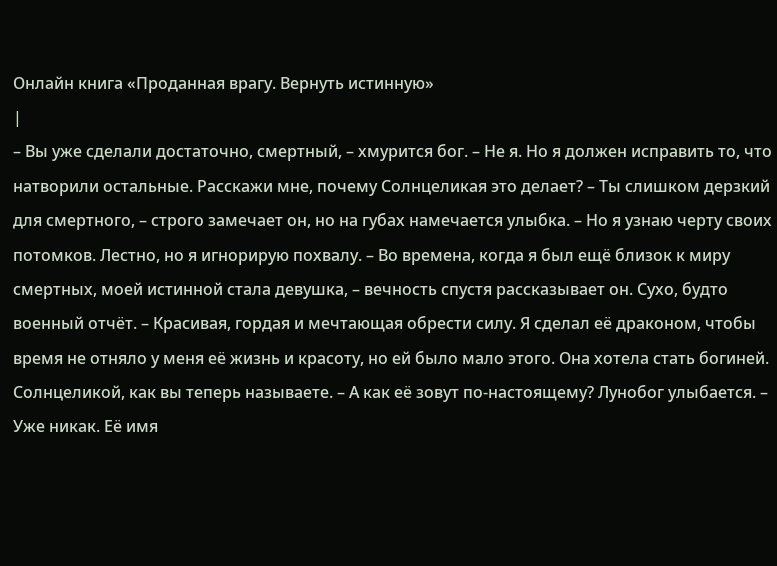Онлайн книга «Проданная врагу. Вернуть истинную»
|
– Вы уже сделали достаточно, смертный, – хмурится бог. – Не я. Но я должен исправить то, что натворили остальные. Расскажи мне, почему Солнцеликая это делает? – Ты слишком дерзкий для смертного, – строго замечает он, но на губах намечается улыбка. – Но я узнаю черту своих потомков. Лестно, но я игнорирую похвалу. – Во времена, когда я был ещё близок к миру смертных, моей истинной стала девушка, – вечность спустя рассказывает он. Сухо, будто военный отчёт. – Красивая, гордая и мечтающая обрести силу. Я сделал её драконом, чтобы время не отняло у меня её жизнь и красоту, но ей было мало этого. Она хотела стать богиней. Солнцеликой, как вы теперь называете. – А как её зовут по-настоящему? Лунобог улыбается. – Уже никак. Её имя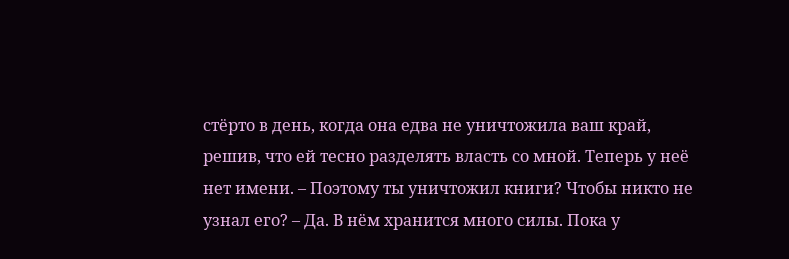стёрто в день, когда она едва не уничтожила ваш край, решив, что ей тесно разделять власть со мной. Теперь у неё нет имени. – Поэтому ты уничтожил книги? Чтобы никто не узнал его? – Да. В нём хранится много силы. Пока у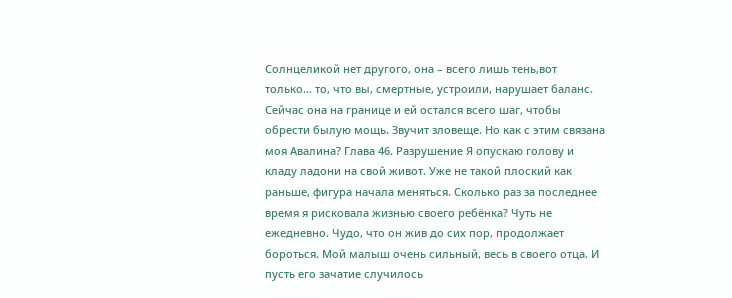Солнцеликой нет другого, она – всего лишь тень,вот только… то, что вы, смертные, устроили, нарушает баланс. Сейчас она на границе и ей остался всего шаг, чтобы обрести былую мощь. Звучит зловеще. Но как с этим связана моя Авалина? Глава 46. Разрушение Я опускаю голову и кладу ладони на свой живот. Уже не такой плоский как раньше, фигура начала меняться. Сколько раз за последнее время я рисковала жизнью своего ребёнка? Чуть не ежедневно. Чудо, что он жив до сих пор, продолжает бороться. Мой малыш очень сильный, весь в своего отца. И пусть его зачатие случилось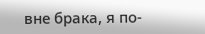вне брака, я по-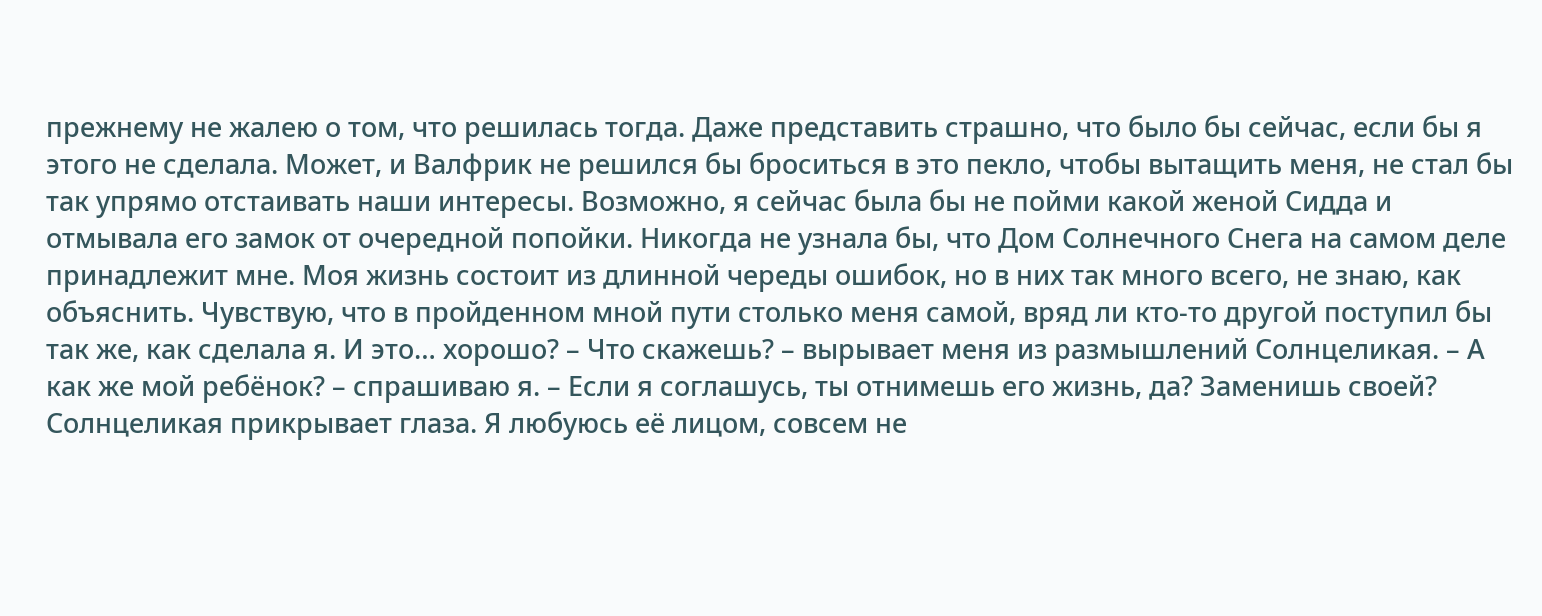прежнему не жалею о том, что решилась тогда. Даже представить страшно, что было бы сейчас, если бы я этого не сделала. Может, и Валфрик не решился бы броситься в это пекло, чтобы вытащить меня, не стал бы так упрямо отстаивать наши интересы. Возможно, я сейчас была бы не пойми какой женой Сидда и отмывала его замок от очередной попойки. Никогда не узнала бы, что Дом Солнечного Снега на самом деле принадлежит мне. Моя жизнь состоит из длинной череды ошибок, но в них так много всего, не знаю, как объяснить. Чувствую, что в пройденном мной пути столько меня самой, вряд ли кто-то другой поступил бы так же, как сделала я. И это… хорошо? – Что скажешь? – вырывает меня из размышлений Солнцеликая. – А как же мой ребёнок? – спрашиваю я. – Если я соглашусь, ты отнимешь его жизнь, да? Заменишь своей? Солнцеликая прикрывает глаза. Я любуюсь её лицом, совсем не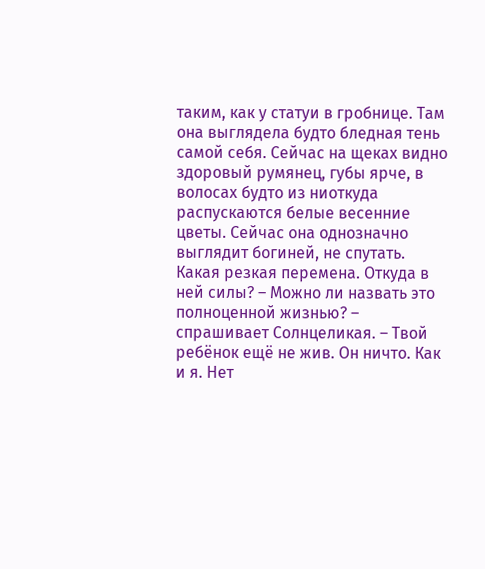таким, как у статуи в гробнице. Там она выглядела будто бледная тень самой себя. Сейчас на щеках видно здоровый румянец, губы ярче, в волосах будто из ниоткуда распускаются белые весенние цветы. Сейчас она однозначно выглядит богиней, не спутать. Какая резкая перемена. Откуда в ней силы? – Можно ли назвать это полноценной жизнью? – спрашивает Солнцеликая. – Твой ребёнок ещё не жив. Он ничто. Как и я. Нет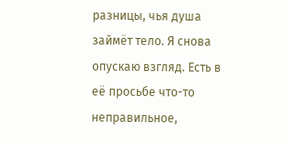разницы, чья душа займёт тело. Я снова опускаю взгляд. Есть в её просьбе что-то неправильное,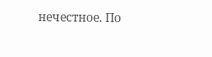нечестное. По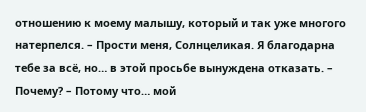отношению к моему малышу, который и так уже многого натерпелся. – Прости меня, Солнцеликая. Я благодарна тебе за всё, но… в этой просьбе вынуждена отказать. – Почему? – Потому что… мой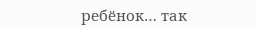ребёнок… так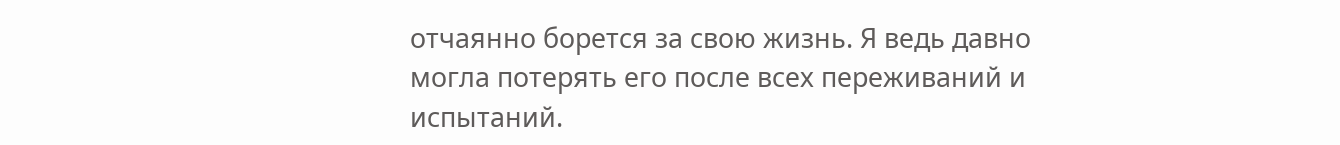отчаянно борется за свою жизнь. Я ведь давно могла потерять его после всех переживаний и испытаний.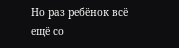Но раз ребёнок всё ещё со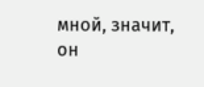мной, значит, он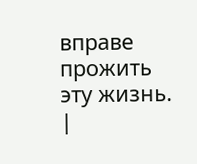вправе прожить эту жизнь. |